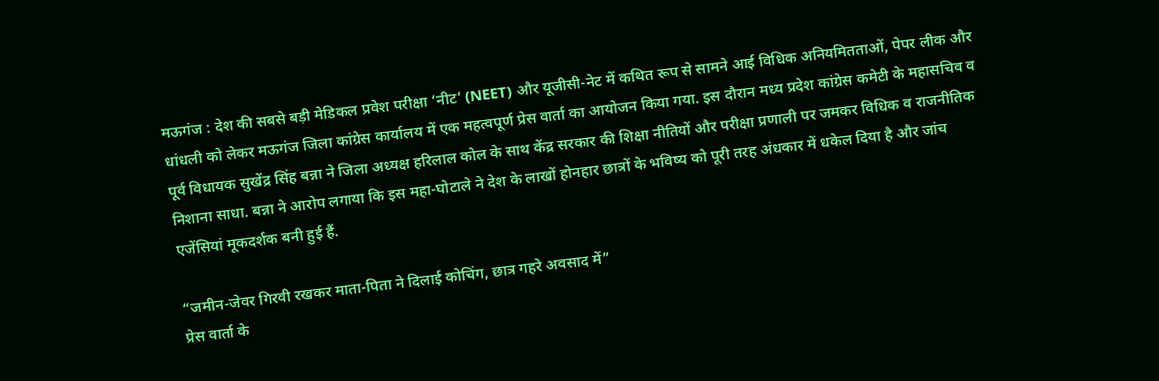मऊगंज : देश की सबसे बड़ी मेडिकल प्रवेश परीक्षा ‘नीट’ (NEET) और यूजीसी-नेट में कथित रूप से सामने आई विधिक अनियमितताओं, पेपर लीक और धांधली को लेकर मऊगंज जिला कांग्रेस कार्यालय में एक महत्वपूर्ण प्रेस वार्ता का आयोजन किया गया. इस दौरान मध्य प्रदेश कांग्रेस कमेटी के महासचिव व पूर्व विधायक सुखेंद्र सिंह बन्ना ने जिला अध्यक्ष हरिलाल कोल के साथ केंद्र सरकार की शिक्षा नीतियों और परीक्षा प्रणाली पर जमकर विधिक व राजनीतिक निशाना साधा. बन्ना ने आरोप लगाया कि इस महा-घोटाले ने देश के लाखों होनहार छात्रों के भविष्य को पूरी तरह अंधकार में धकेल दिया है और जांच एजेंसियां मूकदर्शक बनी हुई हैं.

“जमीन-जेवर गिरवी रखकर माता-पिता ने दिलाई कोचिंग, छात्र गहरे अवसाद में”
प्रेस वार्ता के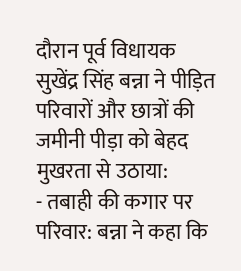दौरान पूर्व विधायक सुखेंद्र सिंह बन्ना ने पीड़ित परिवारों और छात्रों की जमीनी पीड़ा को बेहद मुखरता से उठाया:
- तबाही की कगार पर परिवार: बन्ना ने कहा कि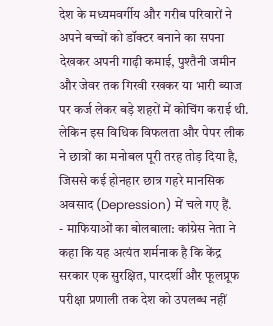देश के मध्यमवर्गीय और गरीब परिवारों ने अपने बच्चों को डॉक्टर बनाने का सपना देखकर अपनी गाढ़ी कमाई, पुश्तैनी जमीन और जेवर तक गिरवी रखकर या भारी ब्याज पर कर्ज लेकर बड़े शहरों में कोचिंग कराई थी. लेकिन इस विधिक विफलता और पेपर लीक ने छात्रों का मनोबल पूरी तरह तोड़ दिया है, जिससे कई होनहार छात्र गहरे मानसिक अवसाद (Depression) में चले गए हैं.
- माफियाओं का बोलबाला: कांग्रेस नेता ने कहा कि यह अत्यंत शर्मनाक है कि केंद्र सरकार एक सुरक्षित, पारदर्शी और फूलप्रूफ परीक्षा प्रणाली तक देश को उपलब्ध नहीं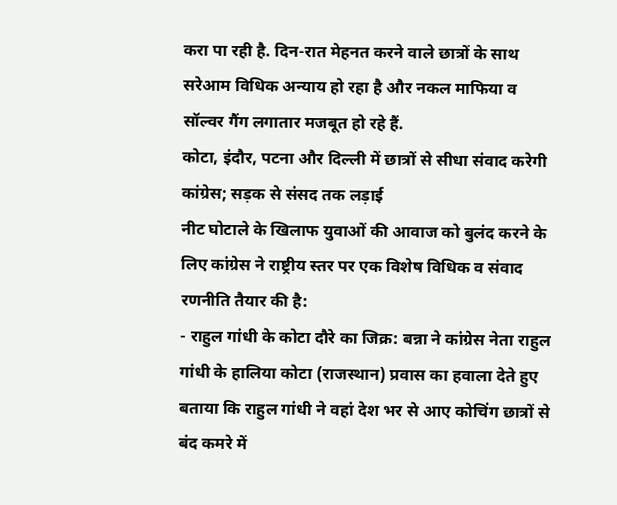करा पा रही है. दिन-रात मेहनत करने वाले छात्रों के साथ सरेआम विधिक अन्याय हो रहा है और नकल माफिया व सॉल्वर गैंग लगातार मजबूत हो रहे हैं.
कोटा, इंदौर, पटना और दिल्ली में छात्रों से सीधा संवाद करेगी कांग्रेस; सड़क से संसद तक लड़ाई
नीट घोटाले के खिलाफ युवाओं की आवाज को बुलंद करने के लिए कांग्रेस ने राष्ट्रीय स्तर पर एक विशेष विधिक व संवाद रणनीति तैयार की है:
- राहुल गांधी के कोटा दौरे का जिक्र: बन्ना ने कांग्रेस नेता राहुल गांधी के हालिया कोटा (राजस्थान) प्रवास का हवाला देते हुए बताया कि राहुल गांधी ने वहां देश भर से आए कोचिंग छात्रों से बंद कमरे में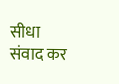सीधा संवाद कर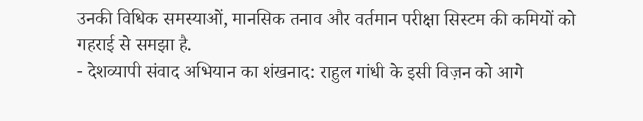उनकी विधिक समस्याओं, मानसिक तनाव और वर्तमान परीक्षा सिस्टम की कमियों को गहराई से समझा है.
- देशव्यापी संवाद अभियान का शंखनाद: राहुल गांधी के इसी विज़न को आगे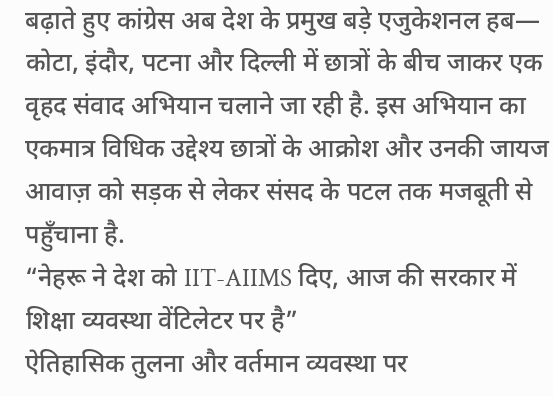बढ़ाते हुए कांग्रेस अब देश के प्रमुख बड़े एजुकेशनल हब— कोटा, इंदौर, पटना और दिल्ली में छात्रों के बीच जाकर एक वृहद संवाद अभियान चलाने जा रही है. इस अभियान का एकमात्र विधिक उद्देश्य छात्रों के आक्रोश और उनकी जायज आवाज़ को सड़क से लेकर संसद के पटल तक मजबूती से पहुँचाना है.
“नेहरू ने देश को IIT-AIIMS दिए, आज की सरकार में शिक्षा व्यवस्था वेंटिलेटर पर है”
ऐतिहासिक तुलना और वर्तमान व्यवस्था पर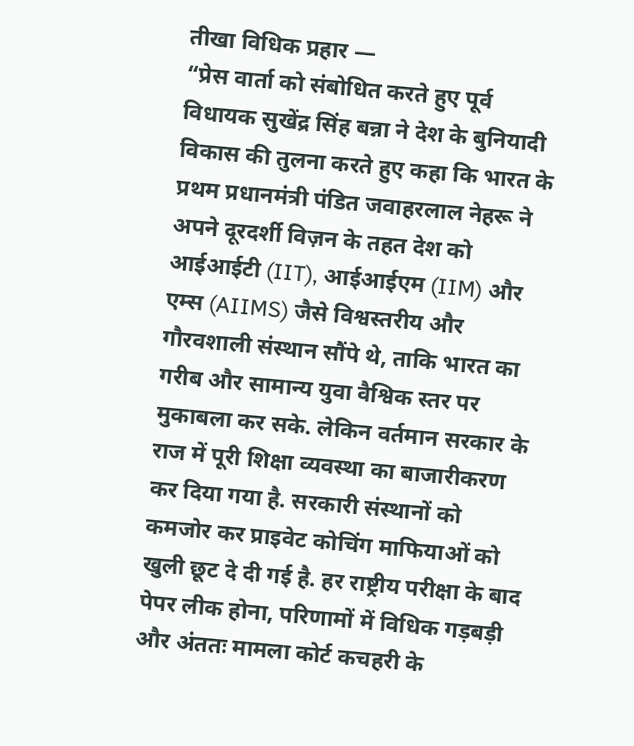तीखा विधिक प्रहार —
“प्रेस वार्ता को संबोधित करते हुए पूर्व विधायक सुखेंद्र सिंह बन्ना ने देश के बुनियादी विकास की तुलना करते हुए कहा कि भारत के प्रथम प्रधानमंत्री पंडित जवाहरलाल नेहरू ने अपने दूरदर्शी विज़न के तहत देश को आईआईटी (IIT), आईआईएम (IIM) और एम्स (AIIMS) जैसे विश्वस्तरीय और गौरवशाली संस्थान सौंपे थे, ताकि भारत का गरीब और सामान्य युवा वैश्विक स्तर पर मुकाबला कर सके. लेकिन वर्तमान सरकार के राज में पूरी शिक्षा व्यवस्था का बाजारीकरण कर दिया गया है. सरकारी संस्थानों को कमजोर कर प्राइवेट कोचिंग माफियाओं को खुली छूट दे दी गई है. हर राष्ट्रीय परीक्षा के बाद पेपर लीक होना, परिणामों में विधिक गड़बड़ी और अंततः मामला कोर्ट कचहरी के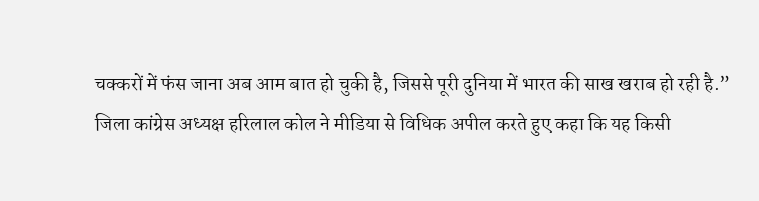चक्करों में फंस जाना अब आम बात हो चुकी है, जिससे पूरी दुनिया में भारत की साख खराब हो रही है.”
जिला कांग्रेस अध्यक्ष हरिलाल कोल ने मीडिया से विधिक अपील करते हुए कहा कि यह किसी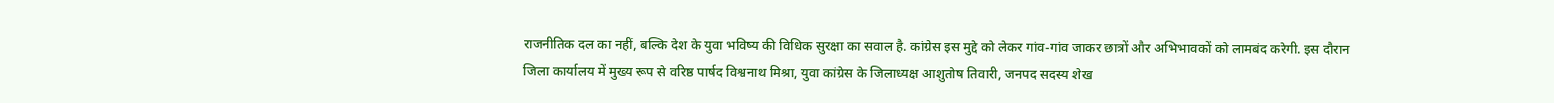राजनीतिक दल का नहीं, बल्कि देश के युवा भविष्य की विधिक सुरक्षा का सवाल है. कांग्रेस इस मुद्दे को लेकर गांव-गांव जाकर छात्रों और अभिभावकों को लामबंद करेगी. इस दौरान जिला कार्यालय में मुख्य रूप से वरिष्ठ पार्षद विश्वनाथ मिश्रा, युवा कांग्रेस के जिलाध्यक्ष आशुतोष तिवारी, जनपद सदस्य शेख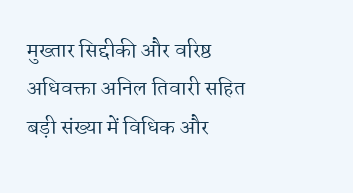मुख्तार सिद्दीकी और वरिष्ठ अधिवक्ता अनिल तिवारी सहित बड़ी संख्या में विधिक और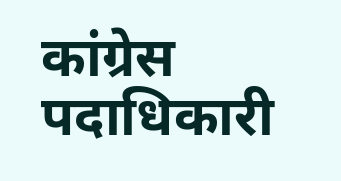कांग्रेस पदाधिकारी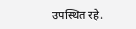उपस्थित रहे.